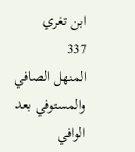ابن تغري
337
المنهل الصافي والمستوفي بعد الوافي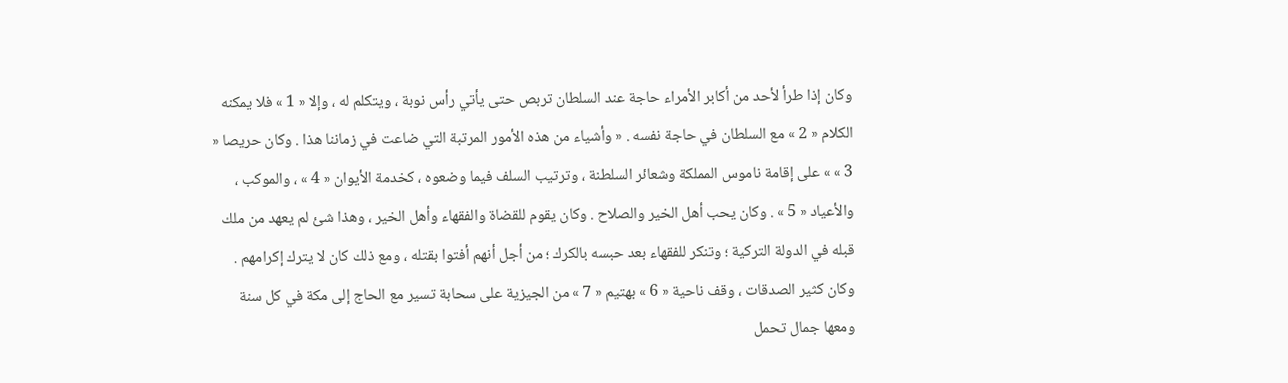وكان إذا طرأ لأحد من أكابر الأمراء حاجة عند السلطان تربص حتى يأتي رأس نوبة ، ويتكلم له ، وإلا « 1 » فلا يمكنه الكلام « 2 » مع السلطان في حاجة نفسه . « وأشياء من هذه الأمور المرتبة التي ضاعت في زماننا هذا . وكان حريصا « 3 » » على إقامة ناموس المملكة وشعائر السلطنة ، وترتيب السلف فيما وضعوه ، كخدمة الأيوان « 4 » ، والموكب ، والأعياد « 5 » . وكان يحب أهل الخير والصلاح . وكان يقوم للقضاة والفقهاء وأهل الخير ، وهذا شئ لم يعهد من ملك قبله في الدولة التركية ؛ وتنكر للفقهاء بعد حبسه بالكرك ؛ من أجل أنهم أفتوا بقتله ، ومع ذلك كان لا يترك إكرامهم . وكان كثير الصدقات ، وقف ناحية « 6 » بهتيم « 7 » من الجيزية على سحابة تسير مع الحاج إلى مكة في كل سنة ومعها جمال تحمل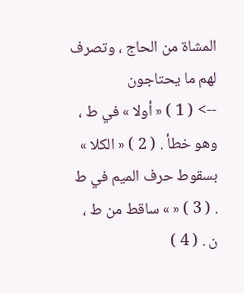المشاة من الحاج ، وتصرف لهم ما يحتاجون
--> ( 1 ) « أولا » في ط ، وهو خطأ . ( 2 ) « الكلا » بسقوط حرف الميم في ط . ( 3 ) « » ساقط من ط ، ن . ( 4 )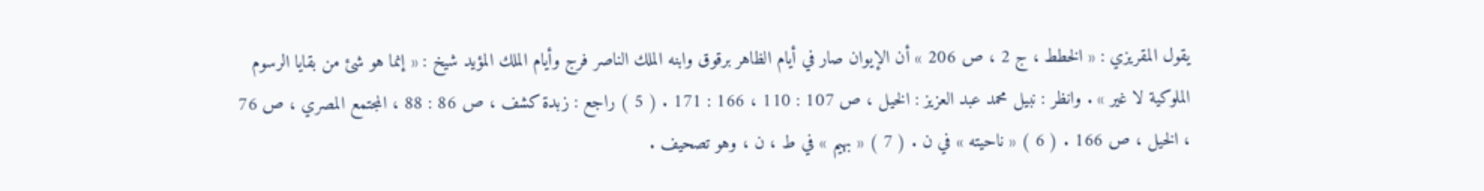يقول المقريزي : « الخطط ، ج 2 ، ص 206 » أن الإيوان صار في أيام الظاهر برقوق وابنه الملك الناصر فرج وأيام الملك المؤيد شيخ : « إنما هو شئ من بقايا الرسوم الملوكية لا غير » . وانظر : نبيل محمد عبد العزيز : الخيل ، ص 107 : 110 ، 166 : 171 . ( 5 ) راجع : زبدة كشف ، ص 86 : 88 ، المجتمع المصري ، ص 76 ، الخيل ، ص 166 . ( 6 ) « ناحيته » في ن . ( 7 ) « بهيم » في ط ، ن ، وهو تصحيف .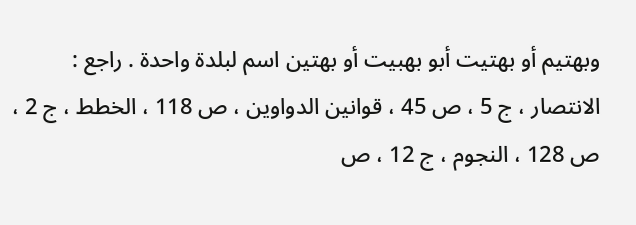وبهتيم أو بهتيت أبو بهبيت أو بهتين اسم لبلدة واحدة . راجع : الانتصار ، ج 5 ، ص 45 ، قوانين الدواوين ، ص 118 ، الخطط ، ج 2 ، ص 128 ، النجوم ، ج 12 ، ص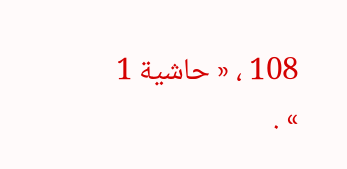108 ، « حاشية 1 » .